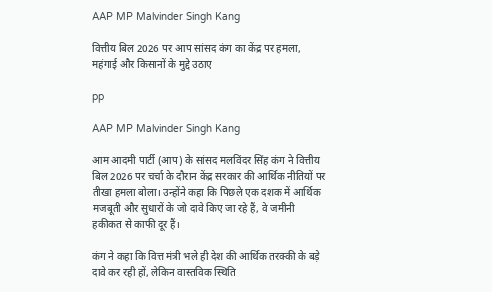AAP MP Malvinder Singh Kang

वित्तीय बिल 2026 पर आप सांसद कंग का केंद्र पर हमला, महंगाई और किसानों के मुद्दे उठाए

pp

AAP MP Malvinder Singh Kang

आम आदमी पार्टी (आप) के सांसद मलविंदर सिंह कंग ने वित्तीय बिल 2026 पर चर्चा के दौरान केंद्र सरकार की आर्थिक नीतियों पर तीखा हमला बोला। उन्होंने कहा कि पिछले एक दशक में आर्थिक मजबूती और सुधारों के जो दावे किए जा रहे हैं, वे जमीनी हकीकत से काफी दूर हैं।

कंग ने कहा कि वित्त मंत्री भले ही देश की आर्थिक तरक्की के बड़े दावे कर रही हों, लेकिन वास्तविक स्थिति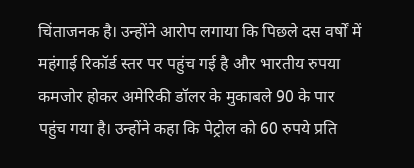चिंताजनक है। उन्होंने आरोप लगाया कि पिछले दस वर्षों में महंगाई रिकॉर्ड स्तर पर पहुंच गई है और भारतीय रुपया कमजोर होकर अमेरिकी डॉलर के मुकाबले 90 के पार पहुंच गया है। उन्होंने कहा कि पेट्रोल को 60 रुपये प्रति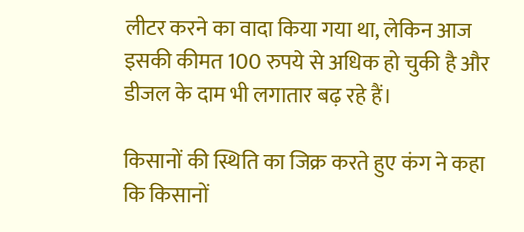लीटर करने का वादा किया गया था, लेकिन आज इसकी कीमत 100 रुपये से अधिक हो चुकी है और डीजल के दाम भी लगातार बढ़ रहे हैं।

किसानों की स्थिति का जिक्र करते हुए कंग ने कहा कि किसानों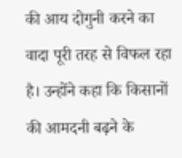की आय दोगुनी करने का वादा पूरी तरह से विफल रहा है। उन्होंने कहा कि किसानों की आमदनी बढ़ने के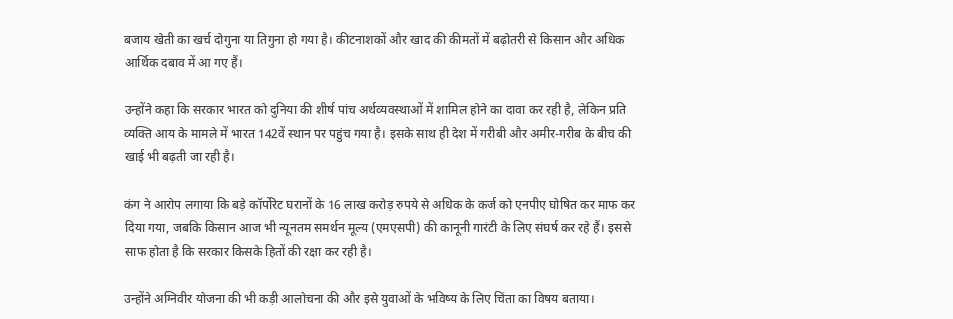बजाय खेती का खर्च दोगुना या तिगुना हो गया है। कीटनाशकों और खाद की कीमतों में बढ़ोतरी से किसान और अधिक आर्थिक दबाव में आ गए हैं।

उन्होंने कहा कि सरकार भारत को दुनिया की शीर्ष पांच अर्थव्यवस्थाओं में शामिल होने का दावा कर रही है, लेकिन प्रति व्यक्ति आय के मामले में भारत 142वें स्थान पर पहुंच गया है। इसके साथ ही देश में गरीबी और अमीर-गरीब के बीच की खाई भी बढ़ती जा रही है।

कंग ने आरोप लगाया कि बड़े कॉर्पोरेट घरानों के 16 लाख करोड़ रुपये से अधिक के कर्ज को एनपीए घोषित कर माफ कर दिया गया, जबकि किसान आज भी न्यूनतम समर्थन मूल्य (एमएसपी) की कानूनी गारंटी के लिए संघर्ष कर रहे हैं। इससे साफ होता है कि सरकार किसके हितों की रक्षा कर रही है।

उन्होंने अग्निवीर योजना की भी कड़ी आलोचना की और इसे युवाओं के भविष्य के लिए चिंता का विषय बताया।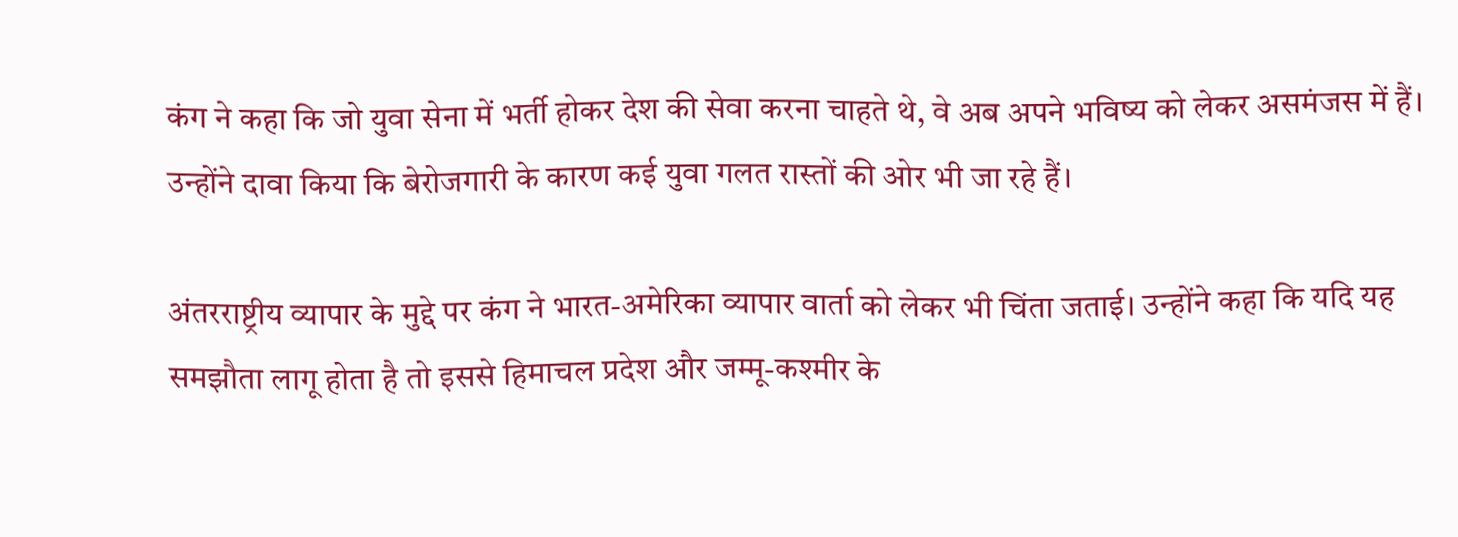कंग ने कहा कि जो युवा सेना में भर्ती होकर देश की सेवा करना चाहते थे, वे अब अपने भविष्य को लेकर असमंजस में हैं। उन्होंने दावा किया कि बेरोजगारी के कारण कई युवा गलत रास्तों की ओर भी जा रहे हैं।

अंतरराष्ट्रीय व्यापार के मुद्दे पर कंग ने भारत-अमेरिका व्यापार वार्ता को लेकर भी चिंता जताई। उन्होंने कहा कि यदि यह समझौता लागू होता है तो इससे हिमाचल प्रदेश और जम्मू-कश्मीर के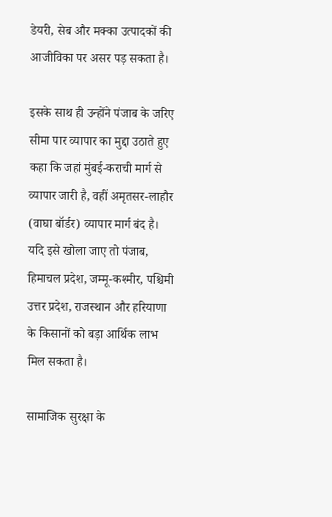डेयरी, सेब और मक्का उत्पादकों की आजीविका पर असर पड़ सकता है।

इसके साथ ही उन्होंने पंजाब के जरिए सीमा पार व्यापार का मुद्दा उठाते हुए कहा कि जहां मुंबई-कराची मार्ग से व्यापार जारी है, वहीं अमृतसर-लाहौर (वाघा बॉर्डर) व्यापार मार्ग बंद है। यदि इसे खोला जाए तो पंजाब, हिमाचल प्रदेश, जम्मू-कश्मीर, पश्चिमी उत्तर प्रदेश, राजस्थान और हरियाणा के किसानों को बड़ा आर्थिक लाभ मिल सकता है।

सामाजिक सुरक्षा के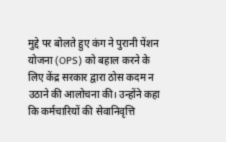मुद्दे पर बोलते हुए कंग ने पुरानी पेंशन योजना (OPS) को बहाल करने के लिए केंद्र सरकार द्वारा ठोस कदम न उठाने की आलोचना की। उन्होंने कहा कि कर्मचारियों की सेवानिवृत्ति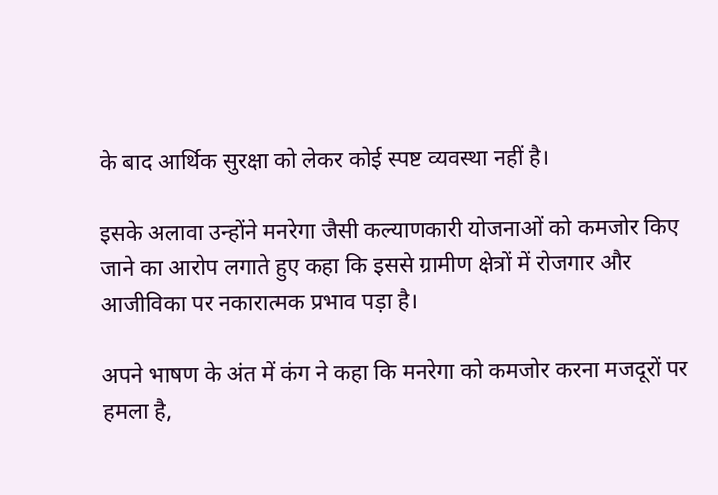के बाद आर्थिक सुरक्षा को लेकर कोई स्पष्ट व्यवस्था नहीं है।

इसके अलावा उन्होंने मनरेगा जैसी कल्याणकारी योजनाओं को कमजोर किए जाने का आरोप लगाते हुए कहा कि इससे ग्रामीण क्षेत्रों में रोजगार और आजीविका पर नकारात्मक प्रभाव पड़ा है।

अपने भाषण के अंत में कंग ने कहा कि मनरेगा को कमजोर करना मजदूरों पर हमला है,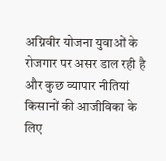अग्निवीर योजना युवाओं के रोजगार पर असर डाल रही है और कुछ व्यापार नीतियां किसानों की आजीविका के लिए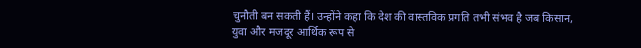चुनौती बन सकती हैं। उन्होंने कहा कि देश की वास्तविक प्रगति तभी संभव है जब किसान, युवा और मजदूर आर्थिक रूप से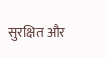सुरक्षित और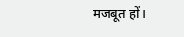मजबूत हों।